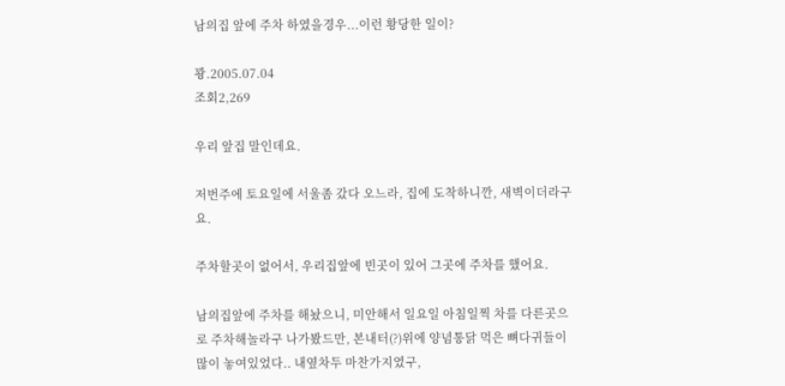남의집 앞에 주차 하였을경우...이런 황당한 일이?

꽝.2005.07.04
조회2,269

우리 앞집 말인데요.

저번주에 토요일에 서울좀 갔다 오느라, 집에 도착하니깐, 새벽이더라구요.

주차할곳이 없어서, 우리집앞에 빈곳이 있어 그곳에 주차를 했어요.

남의집앞에 주차를 해놨으니, 미안해서 일요일 아침일찍 차를 다른곳으로 주차해놀라구 나가봤드만, 본내터(?)위에 양념통닭 먹은 뼈다귀들이 많이 놓여있었다.. 내옆차두 마찬가지였구,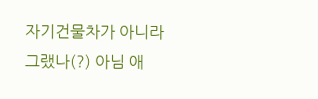자기건물차가 아니라 그랬나(?) 아님 애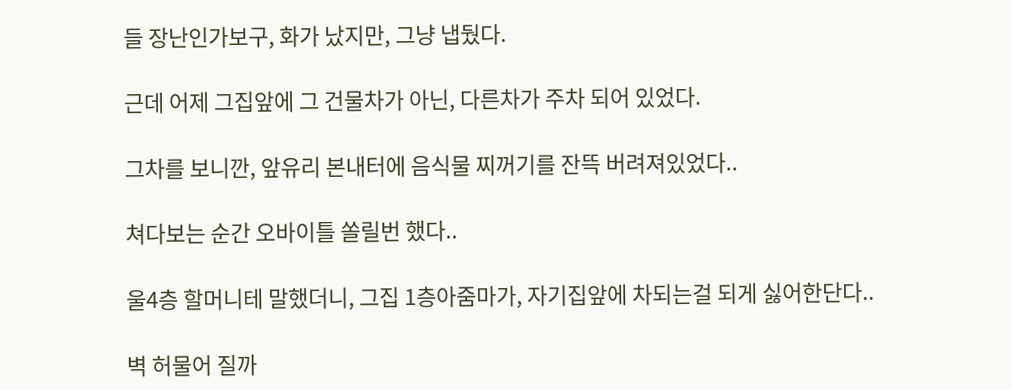들 장난인가보구, 화가 났지만, 그냥 냅뒀다.

근데 어제 그집앞에 그 건물차가 아닌, 다른차가 주차 되어 있었다.

그차를 보니깐, 앞유리 본내터에 음식물 찌꺼기를 잔뜩 버려져있었다..

쳐다보는 순간 오바이틀 쏠릴번 했다..

울4층 할머니테 말했더니, 그집 1층아줌마가, 자기집앞에 차되는걸 되게 싫어한단다..

벽 허물어 질까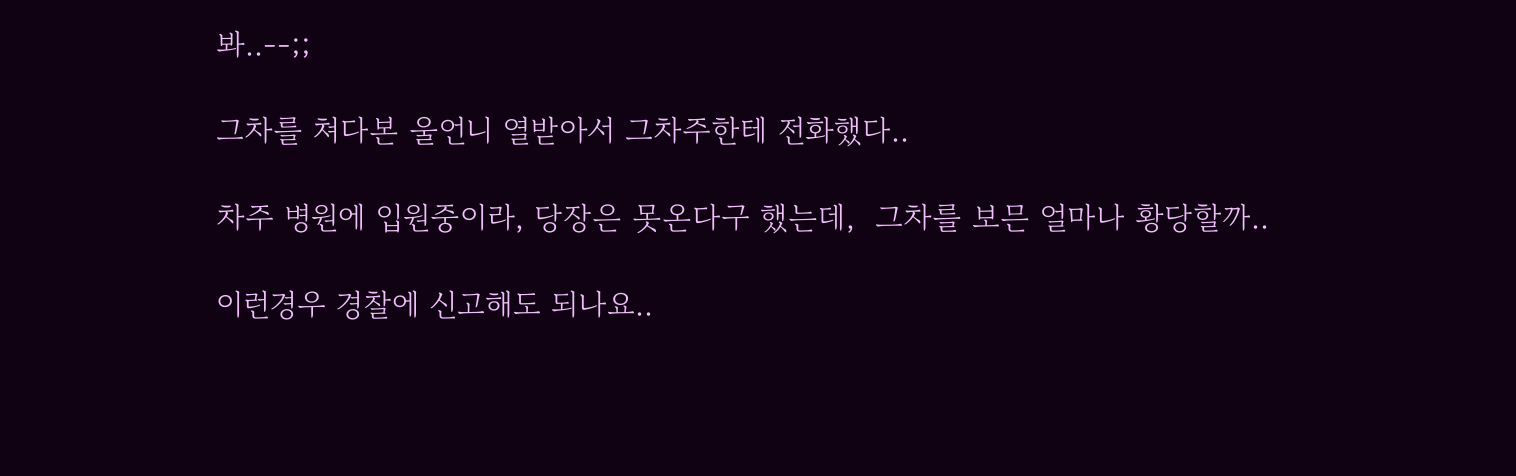봐..--;;

그차를 쳐다본 울언니 열받아서 그차주한테 전화했다..

차주 병원에 입원중이라, 당장은 못온다구 했는데,  그차를 보믄 얼마나 황당할까..

이런경우 경찰에 신고해도 되나요..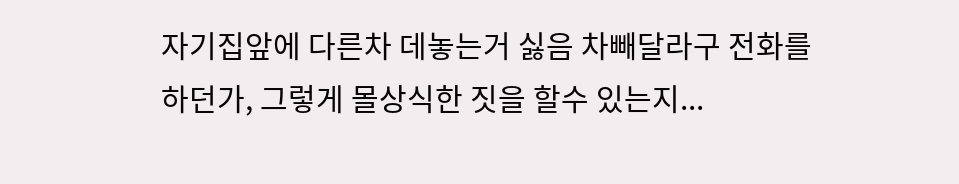자기집앞에 다른차 데놓는거 싫음 차빼달라구 전화를 하던가, 그렇게 몰상식한 짓을 할수 있는지...